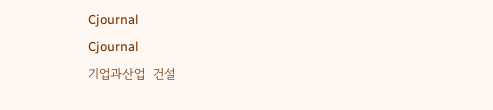Cjournal
Cjournal
기업과산업  건설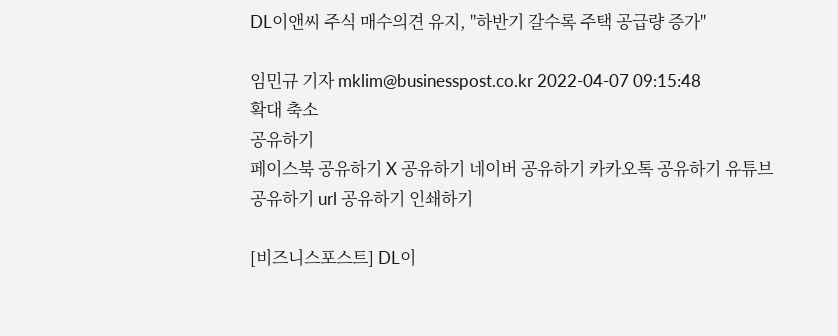DL이앤씨 주식 매수의견 유지, "하반기 갈수록 주택 공급량 증가"

임민규 기자 mklim@businesspost.co.kr 2022-04-07 09:15:48
확대 축소
공유하기
페이스북 공유하기 X 공유하기 네이버 공유하기 카카오톡 공유하기 유튜브 공유하기 url 공유하기 인쇄하기

[비즈니스포스트] DL이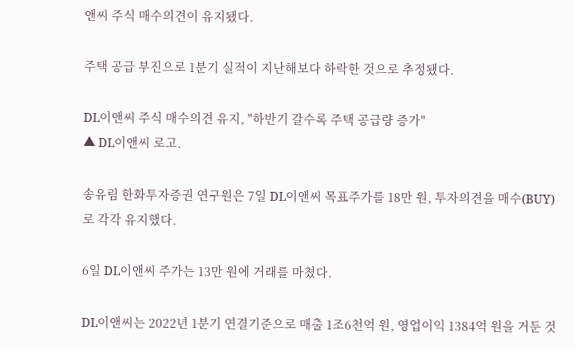앤씨 주식 매수의견이 유지됐다.

주택 공급 부진으로 1분기 실적이 지난해보다 하락한 것으로 추정됐다.

DL이앤씨 주식 매수의견 유지, "하반기 갈수록 주택 공급량 증가"
▲ DL이앤씨 로고.

송유림 한화투자증권 연구원은 7일 DL이앤씨 목표주가를 18만 원, 투자의견을 매수(BUY)로 각각 유지했다.

6일 DL이앤씨 주가는 13만 원에 거래를 마쳤다.

DL이앤씨는 2022년 1분기 연결기준으로 매출 1조6천억 원, 영업이익 1384억 원을 거둔 것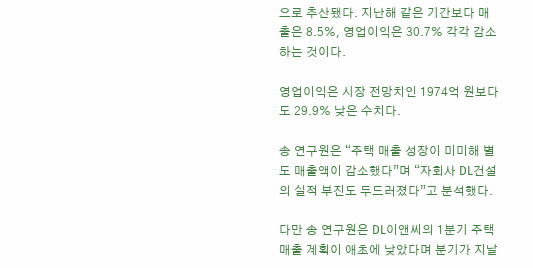으로 추산됐다. 지난해 같은 기간보다 매출은 8.5%, 영업이익은 30.7% 각각 감소하는 것이다.

영업이익은 시장 전망치인 1974억 원보다도 29.9% 낮은 수치다.

송 연구원은 “주택 매출 성장이 미미해 별도 매출액이 감소했다”며 “자회사 DL건설의 실적 부진도 두드러졌다”고 분석했다.

다만 송 연구원은 DL이앤씨의 1분기 주택 매출 계획이 애초에 낮았다며 분기가 지날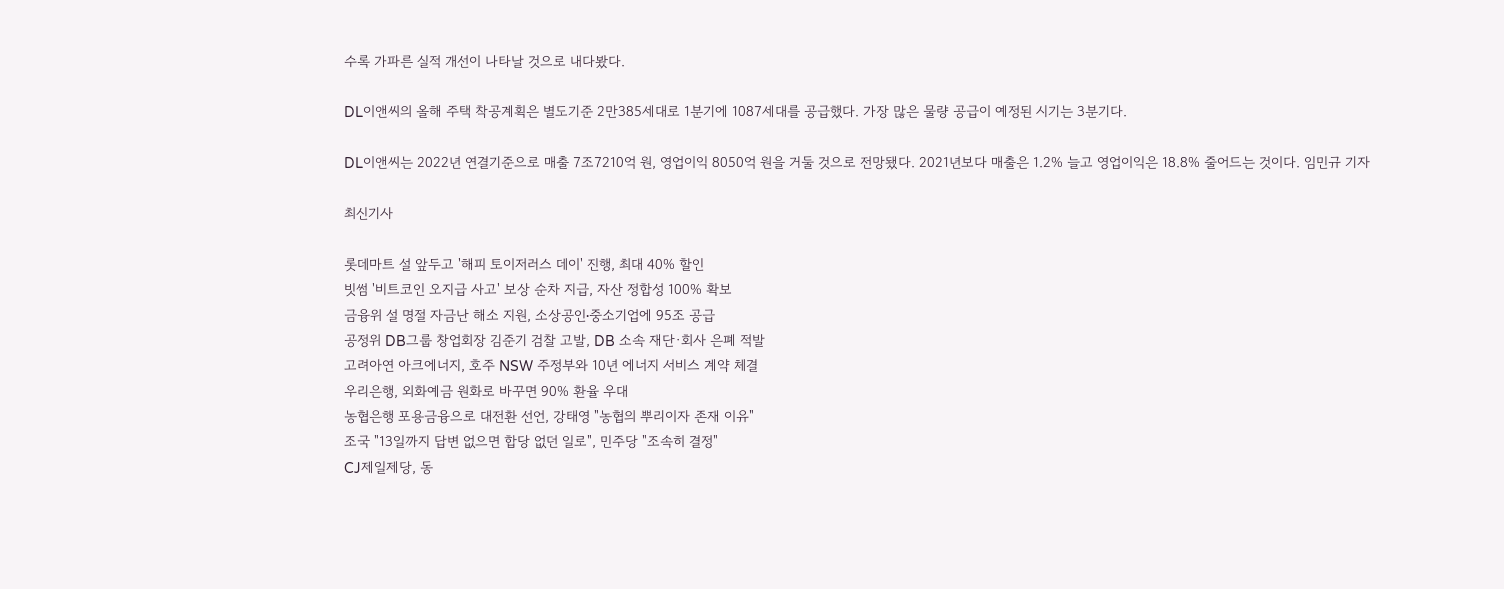수록 가파른 실적 개선이 나타날 것으로 내다봤다.

DL이앤씨의 올해 주택 착공계획은 별도기준 2만385세대로 1분기에 1087세대를 공급했다. 가장 많은 물량 공급이 예정된 시기는 3분기다.

DL이앤씨는 2022년 연결기준으로 매출 7조7210억 원, 영업이익 8050억 원을 거둘 것으로 전망됐다. 2021년보다 매출은 1.2% 늘고 영업이익은 18.8% 줄어드는 것이다. 임민규 기자

최신기사

롯데마트 설 앞두고 '해피 토이저러스 데이' 진행, 최대 40% 할인
빗썸 '비트코인 오지급 사고' 보상 순차 지급, 자산 정합성 100% 확보
금융위 설 명절 자금난 해소 지원, 소상공인ᐧ중소기업에 95조 공급
공정위 DB그룹 창업회장 김준기 검찰 고발, DB 소속 재단·회사 은폐 적발
고려아연 아크에너지, 호주 NSW 주정부와 10년 에너지 서비스 계약 체결
우리은행, 외화예금 원화로 바꾸면 90% 환율 우대
농협은행 포용금융으로 대전환 선언, 강태영 "농협의 뿌리이자 존재 이유"
조국 "13일까지 답변 없으면 합당 없던 일로", 민주당 "조속히 결정"
CJ제일제당, 동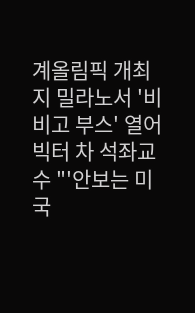계올림픽 개최지 밀라노서 '비비고 부스' 열어
빅터 차 석좌교수 "'안보는 미국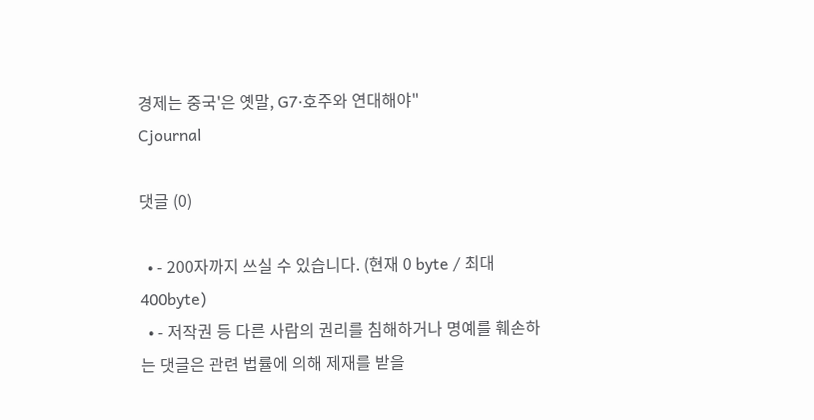경제는 중국'은 옛말, G7·호주와 연대해야"
Cjournal

댓글 (0)

  • - 200자까지 쓰실 수 있습니다. (현재 0 byte / 최대 400byte)
  • - 저작권 등 다른 사람의 권리를 침해하거나 명예를 훼손하는 댓글은 관련 법률에 의해 제재를 받을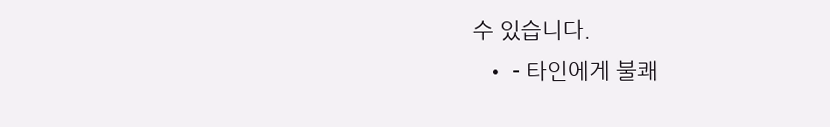수 있습니다.
  • - 타인에게 불쾌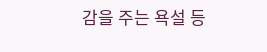감을 주는 욕설 등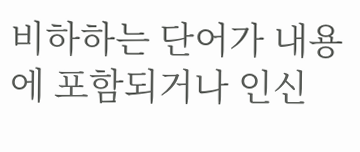비하하는 단어가 내용에 포함되거나 인신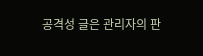공격성 글은 관리자의 판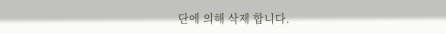단에 의해 삭제 합니다.